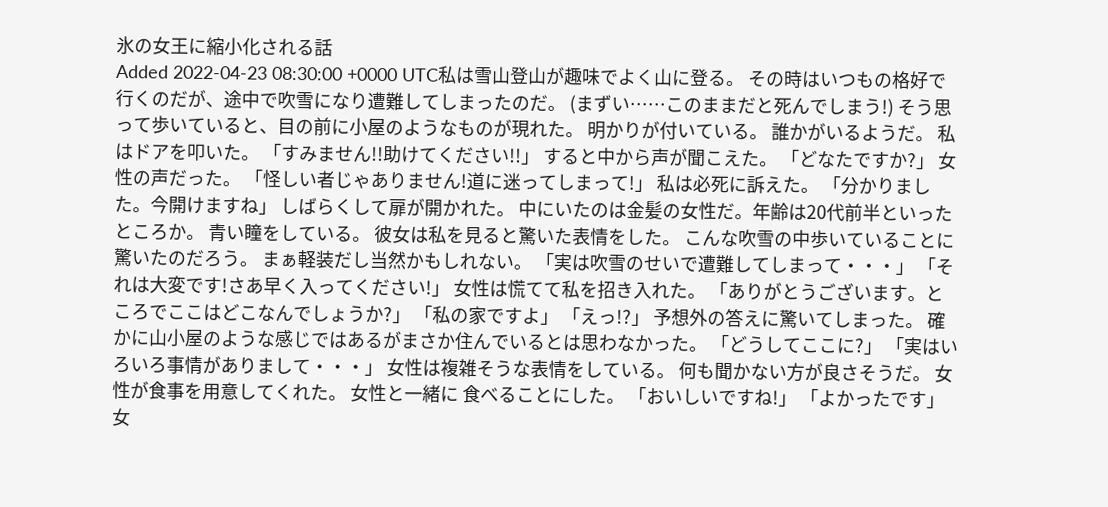氷の女王に縮小化される話
Added 2022-04-23 08:30:00 +0000 UTC私は雪山登山が趣味でよく山に登る。 その時はいつもの格好で行くのだが、途中で吹雪になり遭難してしまったのだ。 (まずい……このままだと死んでしまう!) そう思って歩いていると、目の前に小屋のようなものが現れた。 明かりが付いている。 誰かがいるようだ。 私はドアを叩いた。 「すみません!!助けてください!!」 すると中から声が聞こえた。 「どなたですか?」 女性の声だった。 「怪しい者じゃありません!道に迷ってしまって!」 私は必死に訴えた。 「分かりました。今開けますね」 しばらくして扉が開かれた。 中にいたのは金髪の女性だ。年齢は20代前半といったところか。 青い瞳をしている。 彼女は私を見ると驚いた表情をした。 こんな吹雪の中歩いていることに驚いたのだろう。 まぁ軽装だし当然かもしれない。 「実は吹雪のせいで遭難してしまって・・・」 「それは大変です!さあ早く入ってください!」 女性は慌てて私を招き入れた。 「ありがとうございます。ところでここはどこなんでしょうか?」 「私の家ですよ」 「えっ!?」 予想外の答えに驚いてしまった。 確かに山小屋のような感じではあるがまさか住んでいるとは思わなかった。 「どうしてここに?」 「実はいろいろ事情がありまして・・・」 女性は複雑そうな表情をしている。 何も聞かない方が良さそうだ。 女性が食事を用意してくれた。 女性と一緒に 食べることにした。 「おいしいですね!」 「よかったです」 女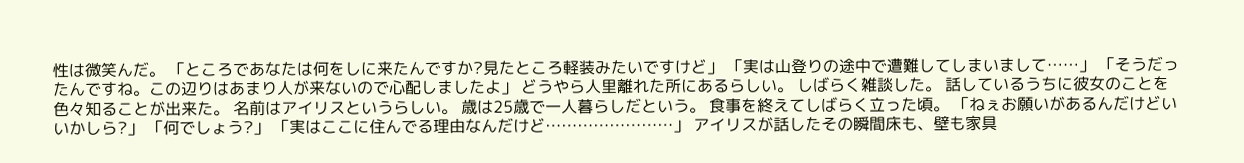性は微笑んだ。 「ところであなたは何をしに来たんですか?見たところ軽装みたいですけど」 「実は山登りの途中で遭難してしまいまして……」 「そうだったんですね。この辺りはあまり人が来ないので心配しましたよ」 どうやら人里離れた所にあるらしい。 しばらく雑談した。 話しているうちに彼女のことを色々知ることが出来た。 名前はアイリスというらしい。 歳は25歳で一人暮らしだという。 食事を終えてしばらく立った頃。 「ねぇお願いがあるんだけどいいかしら?」 「何でしょう?」 「実はここに住んでる理由なんだけど……………………」 アイリスが話したその瞬間床も、壁も家具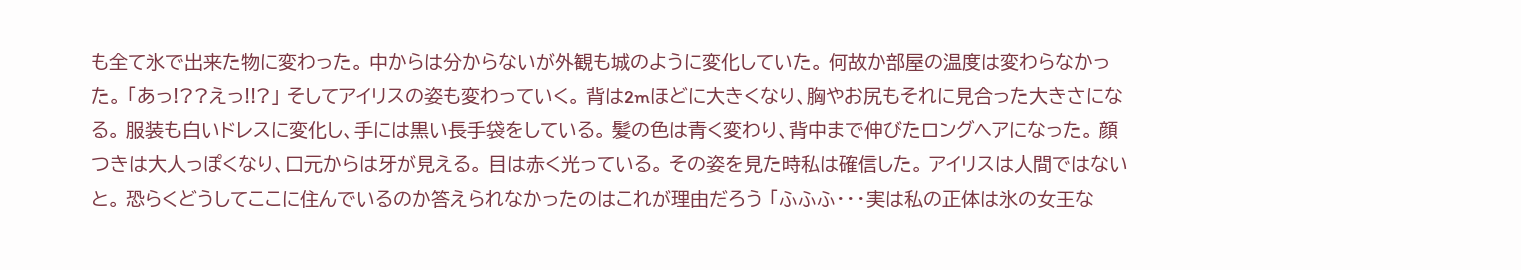も全て氷で出来た物に変わった。 中からは分からないが外観も城のように変化していた。 何故か部屋の温度は変わらなかった。 「あっ!??えっ!!?」 そしてアイリスの姿も変わっていく。 背は2mほどに大きくなり、胸やお尻もそれに見合った大きさになる。 服装も白いドレスに変化し、手には黒い長手袋をしている。 髪の色は青く変わり、背中まで伸びたロングヘアになった。 顔つきは大人っぽくなり、口元からは牙が見える。 目は赤く光っている。 その姿を見た時私は確信した。 アイリスは人間ではないと。 恐らくどうしてここに住んでいるのか答えられなかったのはこれが理由だろう 「ふふふ・・・実は私の正体は氷の女王な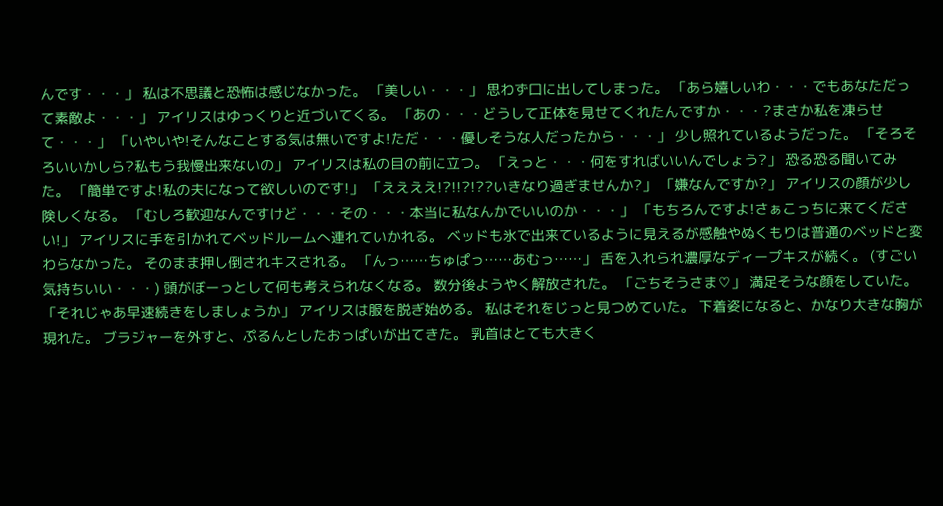んです・・・」 私は不思議と恐怖は感じなかった。 「美しい・・・」 思わず口に出してしまった。 「あら嬉しいわ・・・でもあなただって素敵よ・・・」 アイリスはゆっくりと近づいてくる。 「あの・・・どうして正体を見せてくれたんですか・・・?まさか私を凍らせて・・・」 「いやいや!そんなことする気は無いですよ!ただ・・・優しそうな人だったから・・・」 少し照れているようだった。 「そろそろいいかしら?私もう我慢出来ないの」 アイリスは私の目の前に立つ。 「えっと・・・何をすればいいんでしょう?」 恐る恐る聞いてみた。 「簡単ですよ!私の夫になって欲しいのです!」 「ええええ!?!!?!??いきなり過ぎませんか?」 「嫌なんですか?」 アイリスの顔が少し険しくなる。 「むしろ歓迎なんですけど・・・その・・・本当に私なんかでいいのか・・・」 「もちろんですよ!さぁこっちに来てください!」 アイリスに手を引かれてベッドルームへ連れていかれる。 ベッドも氷で出来ているように見えるが感触やぬくもりは普通のベッドと変わらなかった。 そのまま押し倒されキスされる。 「んっ……ちゅぱっ……あむっ……」 舌を入れられ濃厚なディープキスが続く。 (すごい気持ちいい・・・) 頭がぼーっとして何も考えられなくなる。 数分後ようやく解放された。 「ごちそうさま♡」 満足そうな顔をしていた。 「それじゃあ早速続きをしましょうか」 アイリスは服を脱ぎ始める。 私はそれをじっと見つめていた。 下着姿になると、かなり大きな胸が現れた。 ブラジャーを外すと、ぷるんとしたおっぱいが出てきた。 乳首はとても大きく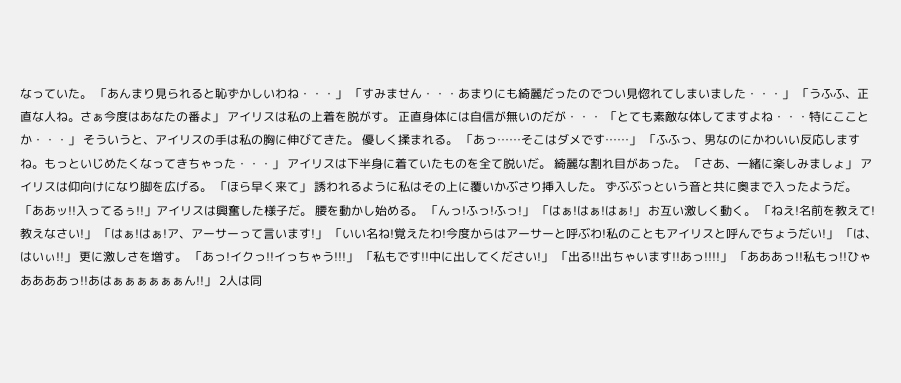なっていた。 「あんまり見られると恥ずかしいわね・・・」 「すみません・・・あまりにも綺麗だったのでつい見惚れてしまいました・・・」 「うふふ、正直な人ね。さぁ今度はあなたの番よ」 アイリスは私の上着を脱がす。 正直身体には自信が無いのだが・・・ 「とても素敵な体してますよね・・・特にこことか・・・」 そういうと、アイリスの手は私の胸に伸びてきた。 優しく揉まれる。 「あっ……そこはダメです……」 「ふふっ、男なのにかわいい反応しますね。もっといじめたくなってきちゃった・・・」 アイリスは下半身に着ていたものを全て脱いだ。 綺麗な割れ目があった。 「さあ、一緒に楽しみましょ」 アイリスは仰向けになり脚を広げる。 「ほら早く来て」 誘われるように私はその上に覆いかぶさり挿入した。 ずぶぶっという音と共に奥まで入ったようだ。 「ああッ!!入ってるぅ!!」アイリスは興奮した様子だ。 腰を動かし始める。 「んっ!ふっ!ふっ!」 「はぁ!はぁ!はぁ!」 お互い激しく動く。 「ねえ!名前を教えて!教えなさい!」 「はぁ!はぁ!ア、アーサーって言います!」 「いい名ね!覚えたわ!今度からはアーサーと呼ぶわ!私のこともアイリスと呼んでちょうだい!」 「は、はいぃ!!」 更に激しさを増す。 「あっ!イクっ!!イっちゃう!!!」 「私もです!!中に出してください!」 「出る!!出ちゃいます!!あっ!!!!」 「あああっ!!私もっ!!ひゃああああっ!!あはぁぁぁぁぁぁん!!」 2人は同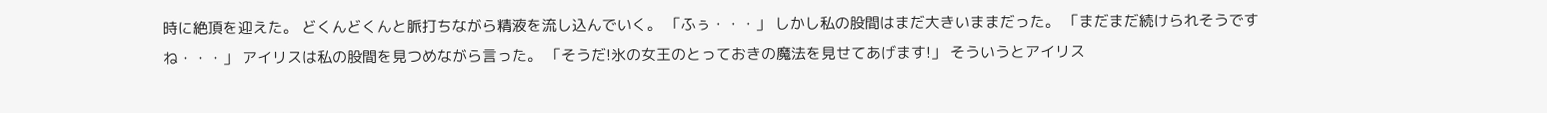時に絶頂を迎えた。 どくんどくんと脈打ちながら精液を流し込んでいく。 「ふぅ・・・」 しかし私の股間はまだ大きいままだった。 「まだまだ続けられそうですね・・・」 アイリスは私の股間を見つめながら言った。 「そうだ!氷の女王のとっておきの魔法を見せてあげます!」 そういうとアイリス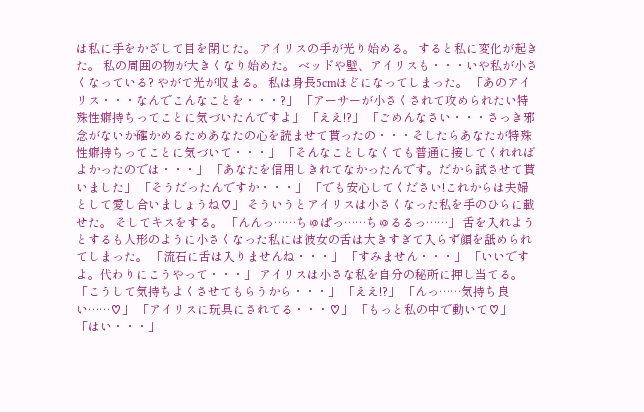は私に手をかざして目を閉じた。 アイリスの手が光り始める。 すると私に変化が起きた。 私の周囲の物が大きくなり始めた。 ベッドや壁、アイリスも・・・いや私が小さくなっている? やがて光が収まる。 私は身長5cmほどになってしまった。 「あのアイリス・・・なんでこんなことを・・・?」 「アーサーが小さくされて攻められたい特殊性癖持ちってことに気づいたんですよ」 「ええ!?」 「ごめんなさい・・・さっき邪念がないか確かめるためあなたの心を読ませて貰ったの・・・そしたらあなたが特殊性癖持ちってことに気づいて・・・」 「そんなことしなくても普通に接してくれればよかったのでは・・・」 「あなたを信用しきれてなかったんです。だから試させて貰いました」 「そうだったんですか・・・」 「でも安心してください!これからは夫婦として愛し合いましょうね♡」 そういうとアイリスは小さくなった私を手のひらに載せた。 そしてキスをする。 「んんっ……ちゅぱっ……ちゅるるっ……」 舌を入れようとするも人形のように小さくなった私には彼女の舌は大きすぎて入らず顔を舐められてしまった。 「流石に舌は入りませんね・・・」 「すみません・・・」 「いいですよ。代わりにこうやって・・・」 アイリスは小さな私を自分の秘所に押し当てる。 「こうして気持ちよくさせてもらうから・・・」 「ええ!?」 「んっ……気持ち良い……♡」 「アイリスに玩具にされてる・・・♡」 「もっと私の中で動いて♡」 「はい・・・」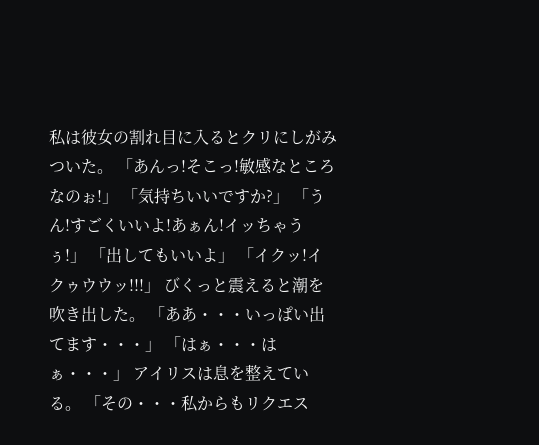私は彼女の割れ目に入るとクリにしがみついた。 「あんっ!そこっ!敏感なところなのぉ!」 「気持ちいいですか?」 「うん!すごくいいよ!あぁん!イッちゃうぅ!」 「出してもいいよ」 「イクッ!イクゥウウッ!!!」 びくっと震えると潮を吹き出した。 「ああ・・・いっぱい出てます・・・」 「はぁ・・・はぁ・・・」 アイリスは息を整えている。 「その・・・私からもリクエス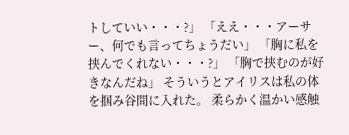トしていい・・・?」 「ええ・・・アーサー、何でも言ってちょうだい」 「胸に私を挟んでくれない・・・?」 「胸で挟むのが好きなんだね」 そういうとアイリスは私の体を掴み谷間に入れた。 柔らかく温かい感触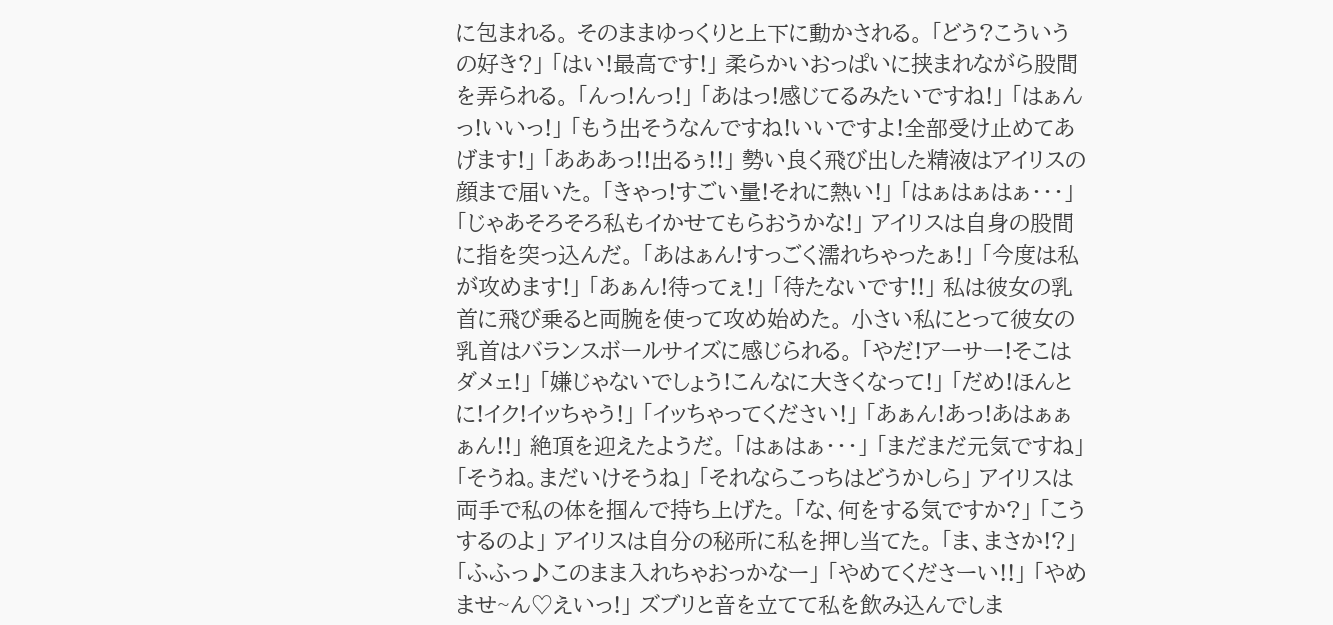に包まれる。 そのままゆっくりと上下に動かされる。 「どう?こういうの好き?」 「はい!最高です!」 柔らかいおっぱいに挟まれながら股間を弄られる。 「んっ!んっ!」 「あはっ!感じてるみたいですね!」 「はぁんっ!いいっ!」 「もう出そうなんですね!いいですよ!全部受け止めてあげます!」 「あああっ!!出るぅ!!」 勢い良く飛び出した精液はアイリスの顔まで届いた。 「きゃっ!すごい量!それに熱い!」 「はぁはぁはぁ・・・」 「じゃあそろそろ私もイかせてもらおうかな!」 アイリスは自身の股間に指を突っ込んだ。 「あはぁん!すっごく濡れちゃったぁ!」 「今度は私が攻めます!」 「あぁん!待ってぇ!」 「待たないです!!」 私は彼女の乳首に飛び乗ると両腕を使って攻め始めた。 小さい私にとって彼女の乳首はバランスボールサイズに感じられる。 「やだ!アーサー!そこはダメェ!」 「嫌じゃないでしょう!こんなに大きくなって!」 「だめ!ほんとに!イク!イッちゃう!」 「イッちゃってください!」 「あぁん!あっ!あはぁぁぁん!!」 絶頂を迎えたようだ。 「はぁはぁ・・・」 「まだまだ元気ですね」 「そうね。まだいけそうね」 「それならこっちはどうかしら」 アイリスは両手で私の体を掴んで持ち上げた。 「な、何をする気ですか?」 「こうするのよ」 アイリスは自分の秘所に私を押し当てた。 「ま、まさか!?」 「ふふっ♪このまま入れちゃおっかなー」 「やめてくださーい!!」 「やめませ~ん♡えいっ!」 ズブリと音を立てて私を飲み込んでしま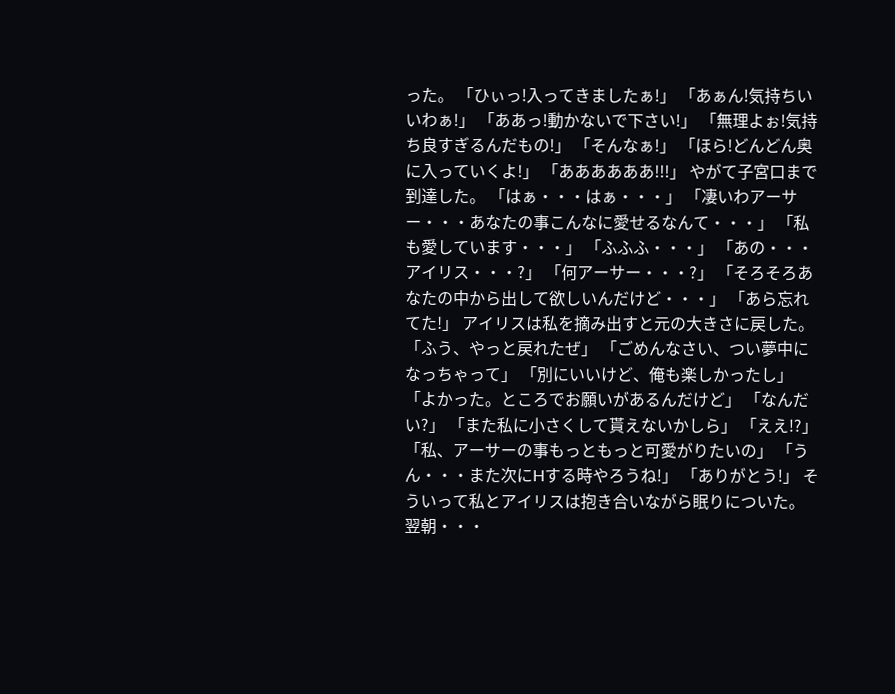った。 「ひぃっ!入ってきましたぁ!」 「あぁん!気持ちいいわぁ!」 「ああっ!動かないで下さい!」 「無理よぉ!気持ち良すぎるんだもの!」 「そんなぁ!」 「ほら!どんどん奥に入っていくよ!」 「ああああああ!!!」 やがて子宮口まで到達した。 「はぁ・・・はぁ・・・」 「凄いわアーサー・・・あなたの事こんなに愛せるなんて・・・」 「私も愛しています・・・」 「ふふふ・・・」 「あの・・・アイリス・・・?」 「何アーサー・・・?」 「そろそろあなたの中から出して欲しいんだけど・・・」 「あら忘れてた!」 アイリスは私を摘み出すと元の大きさに戻した。 「ふう、やっと戻れたぜ」 「ごめんなさい、つい夢中になっちゃって」 「別にいいけど、俺も楽しかったし」 「よかった。ところでお願いがあるんだけど」 「なんだい?」 「また私に小さくして貰えないかしら」 「ええ!?」 「私、アーサーの事もっともっと可愛がりたいの」 「うん・・・また次にHする時やろうね!」 「ありがとう!」 そういって私とアイリスは抱き合いながら眠りについた。 翌朝・・・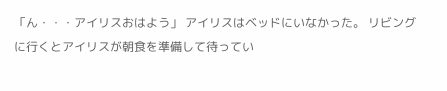「ん・・・アイリスおはよう」 アイリスはベッドにいなかった。 リビングに行くとアイリスが朝食を準備して待ってい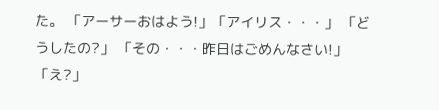た。 「アーサーおはよう!」「アイリス・・・」 「どうしたの?」 「その・・・昨日はごめんなさい!」 「え?」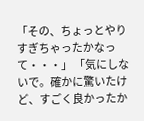「その、ちょっとやりすぎちゃったかなって・・・」 「気にしないで。確かに驚いたけど、すごく良かったか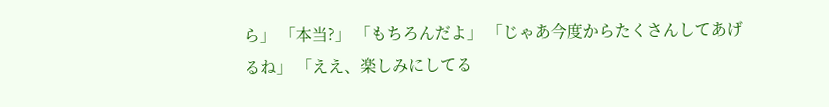ら」 「本当?」 「もちろんだよ」 「じゃあ今度からたくさんしてあげるね」 「ええ、楽しみにしてる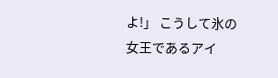よ!」 こうして氷の女王であるアイ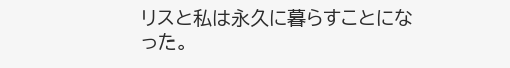リスと私は永久に暮らすことになった。